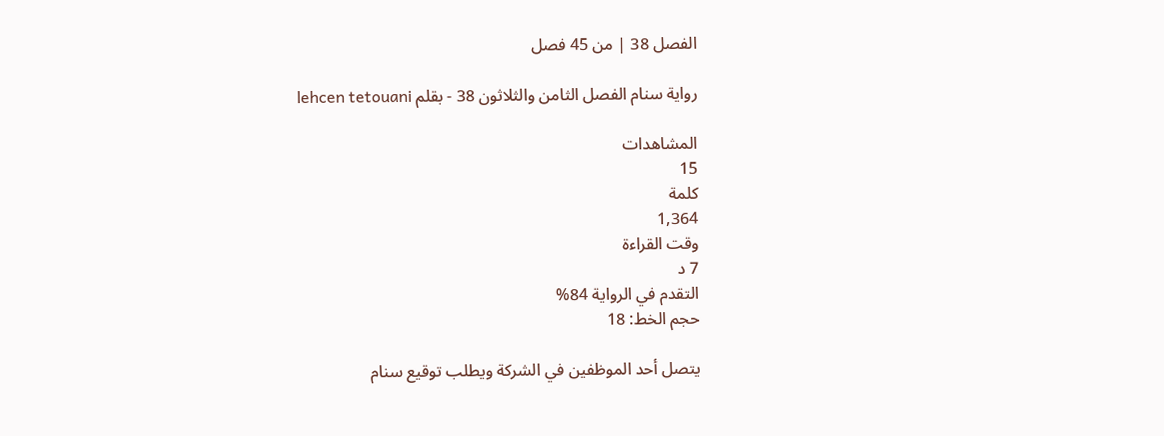الفصل 38 | من 45 فصل

رواية سنام الفصل الثامن والثلاثون 38 - بقلم lehcen tetouani

المشاهدات
15
كلمة
1,364
وقت القراءة
7 د
التقدم في الرواية 84%
حجم الخط: 18

يتصل أحد الموظفين في الشركة ويطلب توقيع سنام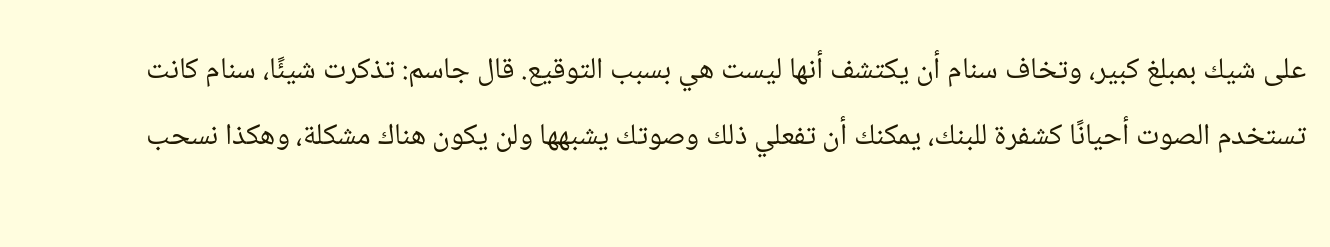على شيك بمبلغ كبير، وتخاف سنام أن يكتشف أنها ليست هي بسبب التوقيع. قال جاسم: تذكرت شيئًا، سنام كانت تستخدم الصوت أحيانًا كشفرة للبنك، يمكنك أن تفعلي ذلك وصوتك يشبهها ولن يكون هناك مشكلة، وهكذا نسحب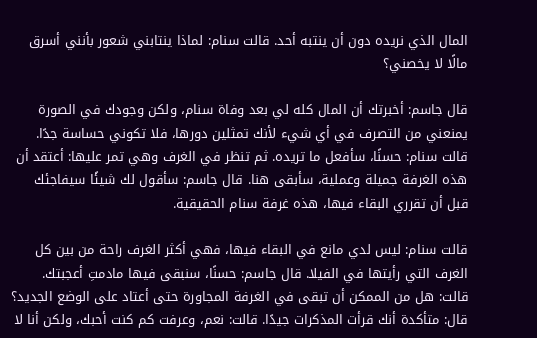المال الذي نريده دون أن ينتبه أحد. قالت سنام: لماذا ينتابني شعور بأنني أسرق مالًا لا يخصني؟

قال جاسم: أخبرتك أن المال كله لي بعد وفاة سنام، ولكن وجودك في الصورة يمنعني من التصرف في أي شيء لأنك تمثلين دورها، فلا تكوني حساسة جدًا. قالت سنام: حسنًا، سأفعل ما تريده. ثم تنظر في الغرف وهي تمر عليها: أعتقد أن هذه الغرفة جميلة وعملية، سأبقى هنا. قال جاسم: سأقول لك شيئًا سيفاجئك قبل أن تقرري البقاء فيها، هذه غرفة سنام الحقيقية.

قالت سنام: ليس لدي مانع في البقاء فيها، فهي أكثر الغرف راحة من بين كل الغرف التي رأيتها في الفيلا. قال جاسم: حسنًا، سنبقى فيها مادمتِ أعجبتك. قالت: هل من الممكن أن تبقى في الغرفة المجاورة حتى أعتاد على الوضع الجديد؟ قال: متأكدة أنك قرأت المذكرات جيدًا. قالت: نعم، وعرفت كم كنت أحبك، ولكن أنا لا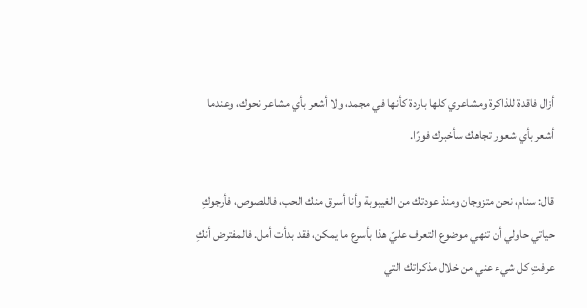أزال فاقدة للذاكرة ومشاعري كلها باردة كأنها في مجمد، ولا أشعر بأي مشاعر نحوك، وعندما أشعر بأي شعور تجاهك سأخبرك فورًا.

قال: سنام، نحن متزوجان ومنذ عودتك من الغيبوبة وأنا أسرق منك الحب، فاللصوص، فأرجوكِ حياتي حاولي أن تنهي موضوع التعرف عليّ هذا بأسرع ما يمكن، فقد بدأت أمل. فالمفترض أنكِ عرفتِ كل شيء عني من خلال مذكراتك التي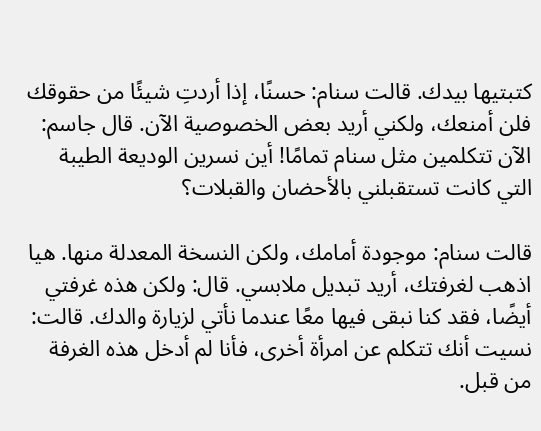كتبتيها بيدك. قالت سنام: حسنًا، إذا أردتِ شيئًا من حقوقك فلن أمنعك، ولكني أريد بعض الخصوصية الآن. قال جاسم: الآن تتكلمين مثل سنام تمامًا! أين نسرين الوديعة الطيبة التي كانت تستقبلني بالأحضان والقبلات؟

قالت سنام: موجودة أمامك، ولكن النسخة المعدلة منها. هيا اذهب لغرفتك، أريد تبديل ملابسي. قال: ولكن هذه غرفتي أيضًا، فقد كنا نبقى فيها معًا عندما نأتي لزيارة والدك. قالت: نسيت أنك تتكلم عن امرأة أخرى، فأنا لم أدخل هذه الغرفة من قبل.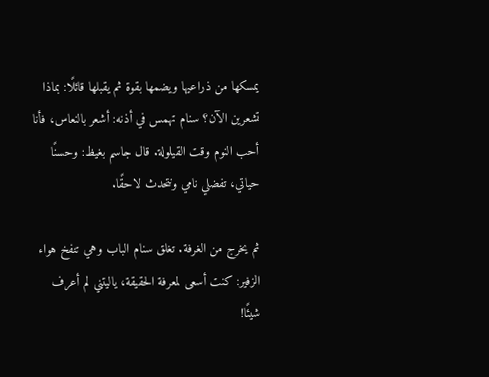يمسكها من ذراعيها ويضمها بقوة ثم يقبلها قائلًا: بماذا تشعرين الآن؟ سنام تهمس في أذنه: أشعر بالنعاس، فأنا أحب النوم وقت القيلولة. قال جاسم بغيظ: وحسنًا حياتي، تفضلي نامي ونتحدث لاحقًا.

ثم يخرج من الغرفة. تغلق سنام الباب وهي تنفخ هواء الزفير: كنت أسعى لمعرفة الحقيقة، ياليتني لم أعرف شيئًا!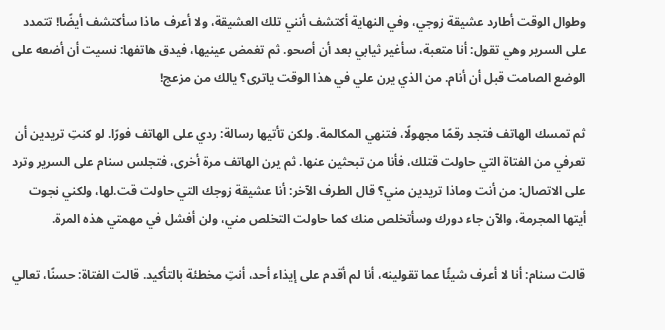وطوال الوقت أطارد عشيقة زوجي، وفي النهاية أكتشف أنني تلك العشيقة، ولا أعرف ماذا سأكتشف أيضًا! تتمدد على السرير وهي تقول: أنا متعبة، سأغير ثيابي بعد أن أصحو. ثم تغمض عينيها، فيدق هاتفها: نسيت أن أضعه على الوضع الصامت قبل أن أنام. من الذي يرن علي في هذا الوقت ياترى؟ يالك من مزعج!

ثم تمسك الهاتف فتجد رقمًا مجهولًا، فتنهي المكالمة. ولكن تأتيها رسالة: ردي على الهاتف فورًا. لو كنتِ تريدين أن تعرفي من الفتاة التي حاولت قتلك، فأنا من تبحثين عنها. ثم يرن الهاتف مرة أخرى، فتجلس سنام على السرير وترد على الاتصال: من أنت وماذا تريدين مني؟ قال الطرف الآخر: أنا عشيقة زوجك التي حاولت قت.لها، ولكني نجوت أيتها المجرمة، والآن جاء دورك وسأتخلص منك كما حاولت التخلص مني، ولن أفشل في مهمتي هذه المرة.

قالت سنام: أنا لا أعرف شيئًا عما تقولينه، أنا لم أقدم على إيذاء أحد، أنتِ مخطئة بالتأكيد. قالت الفتاة: حسنًا، تعالي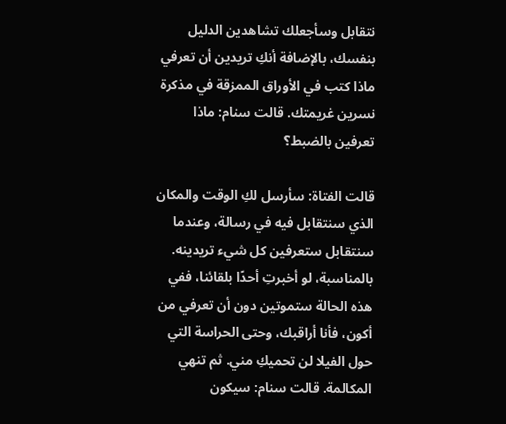نتقابل وسأجعلك تشاهدين الدليل بنفسك، بالإضافة أنكِ تريدين أن تعرفي ماذا كتب في الأوراق الممزقة في مذكرة نسرين غريمتك. قالت سنام: ماذا تعرفين بالضبط؟

قالت الفتاة: سأرسل لكِ الوقت والمكان الذي سنتقابل فيه في رسالة، وعندما سنتقابل ستعرفين كل شيء تريدينه. بالمناسبة، لو أخبرتِ أحدًا بلقائنا، ففي هذه الحالة ستموتين دون أن تعرفي من أكون، فأنا أراقبك، وحتى الحراسة التي حول الفيلا لن تحميكِ مني. ثم تنهي المكالمة. قالت سنام: سيكون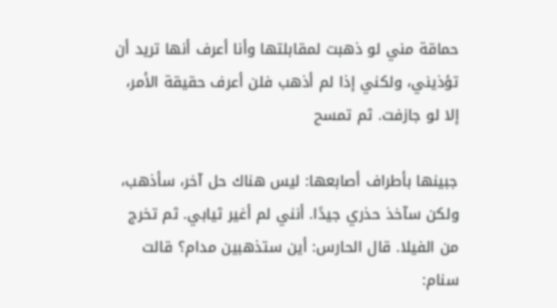حماقة مني لو ذهبت لمقابلتها وأنا أعرف أنها تريد أن تؤذيني، ولكني إذا لم أذهب فلن أعرف حقيقة الأمر، إلا لو جازفت. ثم تمسح

جبينها بأطراف أصابعها: ليس هناك حل آخر، سأذهب، ولكن سآخذ حذري جيدًا. أنني لم أغير ثيابي. ثم تخرج من الفيلا. قال الحارس: أين ستذهبين مدام؟ قالت سنام: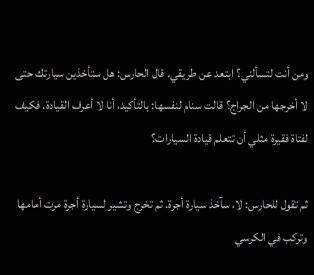ومن أنت لتسألني؟ ابتعد عن طريقي. قال الحارس: هل ستأخذين سيارتك حتى لا أخرجها من الجراج؟ قالت سنام لنفسها: بالتأكيد، أنا لا أعرف القيادة. فكيف لفتاة فقيرة مثلي أن تتعلم قيادة السيارات؟

ثم تقول للحارس: لا، سآخذ سيارة أجرة. ثم تخرج وتشير لسيارة أجرة مرت أمامها وتركب في الكرسي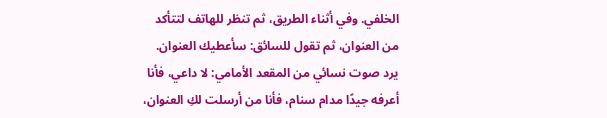الخلفي. وفي أثناء الطريق، ثم تنظر للهاتف لتتأكد من العنوان، ثم تقول للسائق: سأعطيك العنوان. يرد صوت نسائي من المقعد الأمامي: لا داعي، فأنا أعرفه جيدًا مدام سنام، فأنا من أرسلت لكِ العنوان،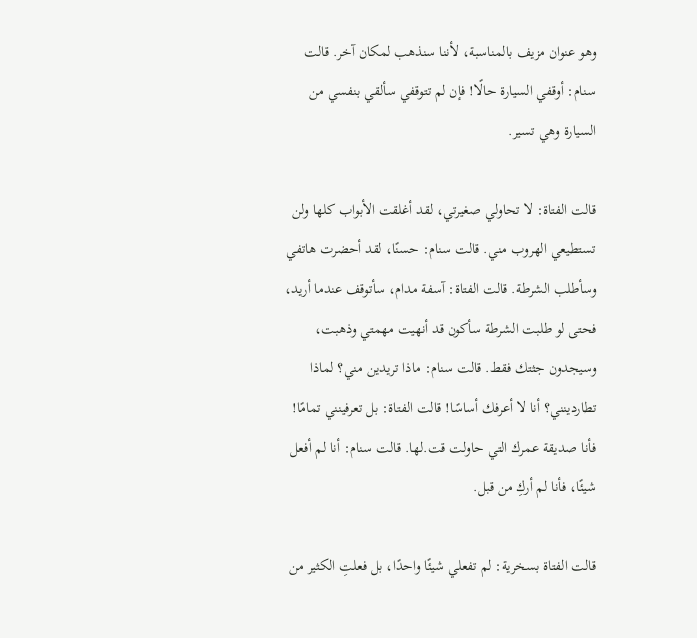وهو عنوان مزيف بالمناسبة، لأننا سنذهب لمكان آخر. قالت سنام: أوقفي السيارة حالًا! فإن لم تتوقفي سألقي بنفسي من السيارة وهي تسير.

قالت الفتاة: لا تحاولي صغيرتي، لقد أغلقت الأبواب كلها ولن تستطيعي الهروب مني. قالت سنام: حسنًا، لقد أحضرت هاتفي وسأطلب الشرطة. قالت الفتاة: آسفة مدام، سأتوقف عندما أريد، فحتى لو طلبت الشرطة سأكون قد أنهيت مهمتي وذهبت، وسيجدون جثتك فقط. قالت سنام: ماذا تريدين مني؟ لماذا تطاردينني؟ أنا لا أعرفك أساسًا! قالت الفتاة: بل تعرفينني تمامًا! فأنا صديقة عمرك التي حاولت قت.لها. قالت سنام: أنا لم أفعل شيئًا، فأنا لم أركِ من قبل.

قالت الفتاة بسخرية: لم تفعلي شيئًا واحدًا، بل فعلتِ الكثير من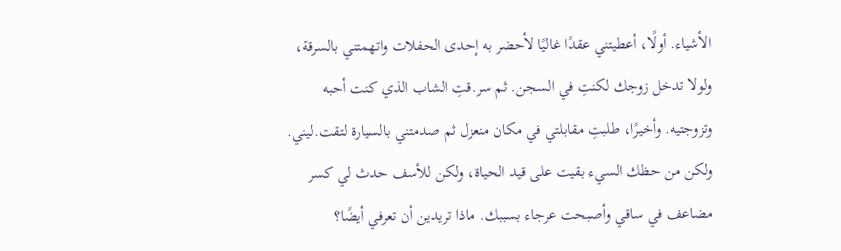الأشياء. أولًا، أعطيتني عقدًا غاليًا لأحضر به إحدى الحفلات واتهمتني بالسرقة، ولولا تدخل زوجك لكنتِ في السجن. ثم سر.قتِ الشاب الذي كنت أحبه وتزوجتيه. وأخيرًا، طلبتِ مقابلتي في مكان منعزل ثم صدمتني بالسيارة لتقت.ليني. ولكن من حظك السيء بقيت على قيد الحياة، ولكن للأسف حدث لي كسر مضاعف في ساقي وأصبحت عرجاء بسببك. ماذا تريدين أن تعرفي أيضًا؟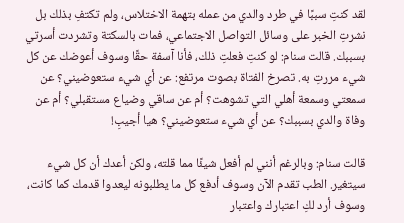لقد كنتِ سببًا في طرد والدي من عمله بتهمة الاختلاس، ولم تكتفِ بذلك بل نشرتِ الخبر على وسائل التواصل الاجتماعي، فمات بالسكتة وتشردت أسرتي بسببك. قالت سنام: لو كنتِ فعلتِ ذلك، فأنا آسفة حقًا وسوف أعوضك عن كل شيء مررتِ به. تصرخ الفتاة بصوت مرتفع: عن أي شيء ستعوضيني؟ عن سمعتي وسمعة أهلي التي تشوهت؟ أم عن ساقي وضياع مستقبلي؟ أم عن وفاة والدي بسببك؟ عن أي شيء ستعوضيني؟ هيا أجيبِ!

قالت سنام: وبالرغم أنني لم أفعل شيئًا مما قلته، ولكن أعدك أن كل شيء سيتغير. الطب تقدم الآن وسوف أدفع كل ما يطلبونه ليعدوا قدمك كما كانت، وسوف أرد لكِ اعتبارك واعتبار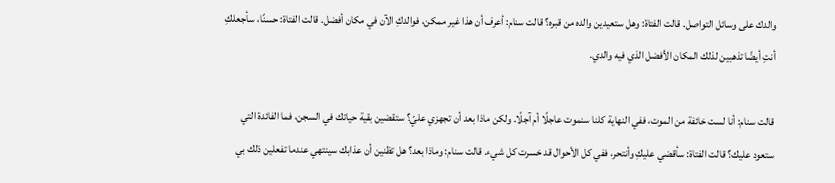والدك على وسائل التواصل. قالت الفتاة: وهل ستعيدين والده من قبره؟ قالت سنام: أعرف أن هذا غير ممكن، فوالدكِ الآن في مكان أفضل. قالت الفتاة: حسنًا، سأجعلكِ أنتِ أيضًا تذهبين لذلك المكان الأفضل الذي فيه والدي.

قالت سنام: أنا لست خائفة من الموت، ففي النهاية كلنا سنموت عاجلًا أم آجلًا. ولكن ماذا بعد أن تجهزي عليّ؟ ستقضين بقية حياتك في السجن، فما الفائدة التي ستعود عليك؟ قالت الفتاة: سأقضي عليكِ وأنتحر، ففي كل الأحوال قد خسرت كل شيء. قالت سنام: وماذا بعد؟ هل تظنين أن عذابك سينتهي عندما تفعلين ذلك بي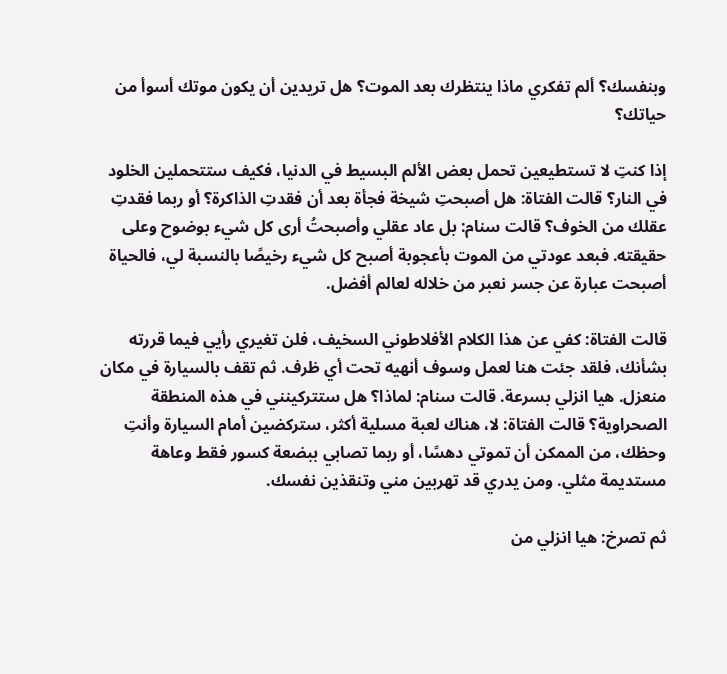وبنفسك؟ ألم تفكري ماذا ينتظرك بعد الموت؟ هل تريدين أن يكون موتك أسوأ من حياتك؟

إذا كنتِ لا تستطيعين تحمل بعض الألم البسيط في الدنيا، فكيف ستتحملين الخلود في النار؟ قالت الفتاة: هل أصبحتِ شيخة فجأة بعد أن فقدتِ الذاكرة؟ أو ربما فقدتِ عقلك من الخوف؟ قالت سنام: بل عاد عقلي وأصبحتُ أرى كل شيء بوضوح وعلى حقيقته. فبعد عودتي من الموت بأعجوبة أصبح كل شيء رخيصًا بالنسبة لي، فالحياة أصبحت عبارة عن جسر نعبر من خلاله لعالم أفضل.

قالت الفتاة: كفي عن هذا الكلام الأفلاطوني السخيف، فلن تغيري رأيي فيما قررته بشأنك، فلقد جئت هنا لعمل وسوف أنهيه تحت أي ظرف. ثم تقف بالسيارة في مكان منعزل. هيا انزلي بسرعة. قالت سنام: لماذا؟ هل ستتركينني في هذه المنطقة الصحراوية؟ قالت الفتاة: لا، هناك لعبة مسلية أكثر، ستركضين أمام السيارة وأنتِ وحظك، من الممكن أن تموتي دهسًا، أو ربما تصابي ببضعة كسور فقط وعاهة مستديمة مثلي. ومن يدري قد تهربين مني وتنقذين نفسك.

ثم تصرخ: هيا انزلي من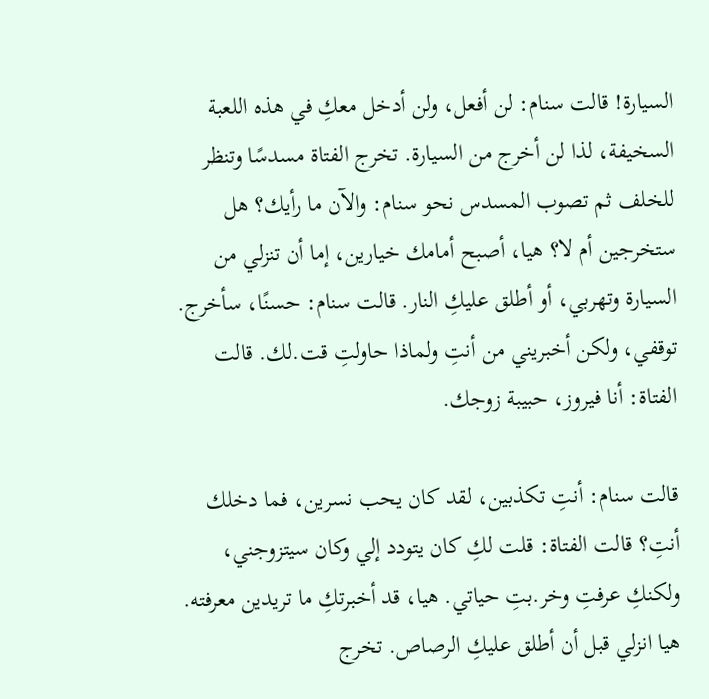السيارة! قالت سنام: لن أفعل، ولن أدخل معكِ في هذه اللعبة السخيفة، لذا لن أخرج من السيارة. تخرج الفتاة مسدسًا وتنظر للخلف ثم تصوب المسدس نحو سنام: والآن ما رأيك؟ هل ستخرجين أم لا؟ هيا، أصبح أمامك خيارين، إما أن تنزلي من السيارة وتهربي، أو أطلق عليكِ النار. قالت سنام: حسنًا، سأخرج. توقفي، ولكن أخبريني من أنتِ ولماذا حاولتِ قت.لك. قالت الفتاة: أنا فيروز، حبيبة زوجك.

قالت سنام: أنتِ تكذبين، لقد كان يحب نسرين، فما دخلك أنتِ؟ قالت الفتاة: قلت لكِ كان يتودد إلي وكان سيتزوجني، ولكنكِ عرفتِ وخر.بتِ حياتي. هيا، قد أخبرتكِ ما تريدين معرفته. هيا انزلي قبل أن أطلق عليكِ الرصاص. تخرج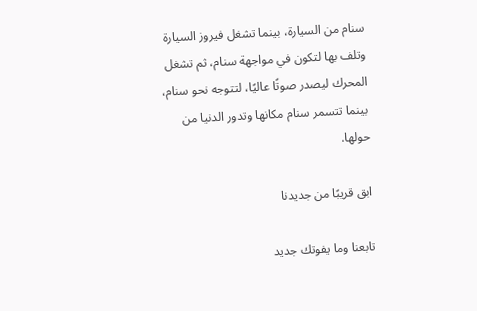سنام من السيارة، بينما تشغل فيروز السيارة وتلف بها لتكون في مواجهة سنام، ثم تشغل المحرك ليصدر صوتًا عاليًا، لتتوجه نحو سنام، بينما تتسمر سنام مكانها وتدور الدنيا من حولها.

ابق قريبًا من جديدنا

تابعنا وما يفوتك جديد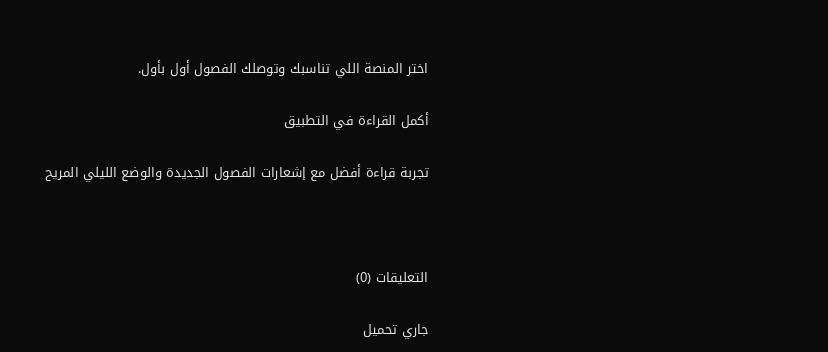اختر المنصة اللي تناسبك وتوصلك الفصول أول بأول.

أكمل القراءة في التطبيق

تجربة قراءة أفضل مع إشعارات الفصول الجديدة والوضع الليلي المريح



التعليقات (0)

جاري تحميل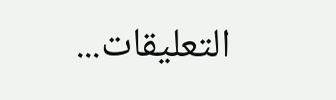التعليقات...